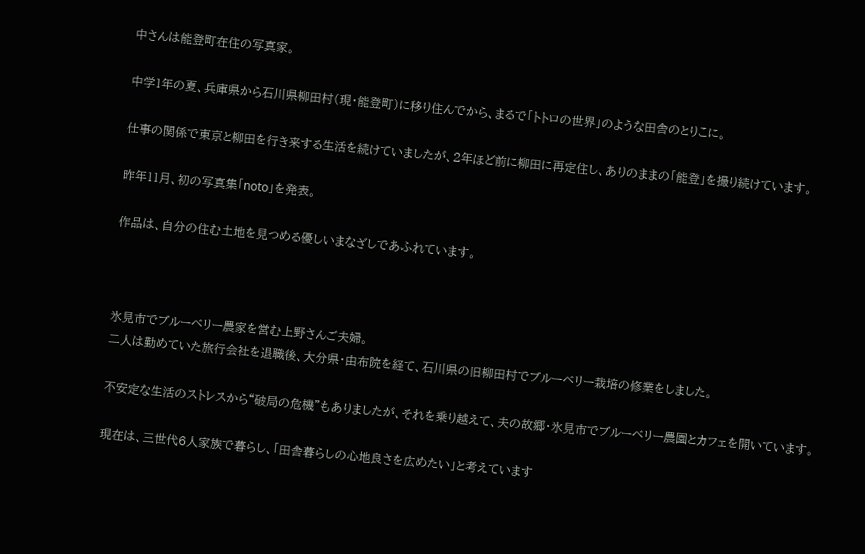中さんは能登町在住の写真家。

中学1年の夏、兵庫県から石川県柳田村(現・能登町)に移り住んでから、まるで「トトロの世界」のような田舎のとりこに。

仕事の関係で東京と柳田を行き来する生活を続けていましたが、2年ほど前に柳田に再定住し、ありのままの「能登」を撮り続けています。

昨年11月、初の写真集「noto」を発表。

作品は、自分の住む土地を見つめる優しいまなざしであふれています。



氷見市でブルーベリー農家を営む上野さんご夫婦。
二人は勤めていた旅行会社を退職後、大分県・由布院を経て、石川県の旧柳田村でブルーベリー栽培の修業をしました。

不安定な生活のストレスから“破局の危機”もありましたが、それを乗り越えて、夫の故郷・氷見市でブルーベリー農園とカフェを開いています。

現在は、三世代6人家族で暮らし、「田舎暮らしの心地良さを広めたい」と考えています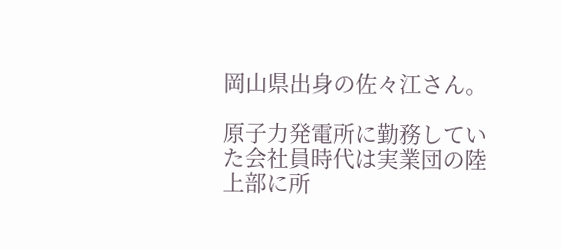岡山県出身の佐々江さん。

原子力発電所に勤務していた会社員時代は実業団の陸上部に所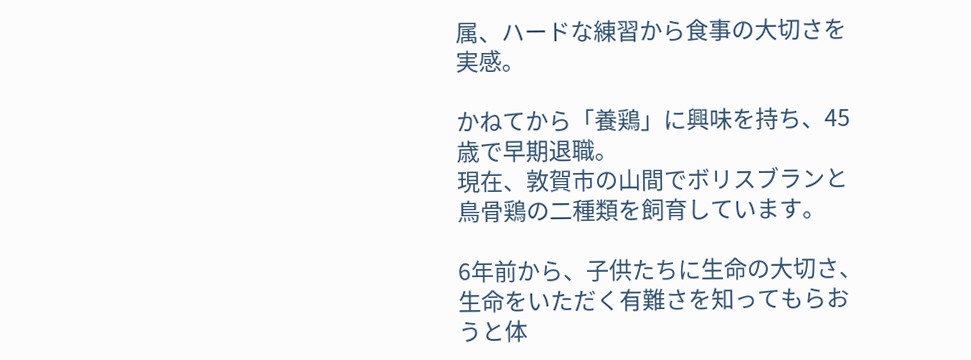属、ハードな練習から食事の大切さを実感。

かねてから「養鶏」に興味を持ち、45歳で早期退職。
現在、敦賀市の山間でボリスブランと鳥骨鶏の二種類を飼育しています。

6年前から、子供たちに生命の大切さ、生命をいただく有難さを知ってもらおうと体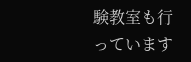験教室も行っています